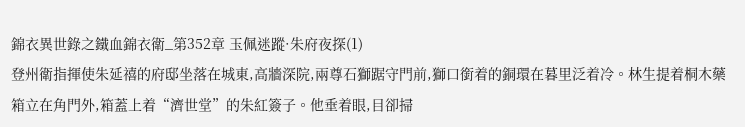錦衣異世錄之鐵血錦衣衛_第352章 玉佩迷蹤·朱府夜探(1)
登州衛指揮使朱延禧的府邸坐落在城東,高牆深院,兩尊石獅踞守門前,獅口銜着的銅環在暮里泛着冷。林生提着桐木藥箱立在角門外,箱蓋上着“濟世堂”的朱紅簽子。他垂着眼,目卻掃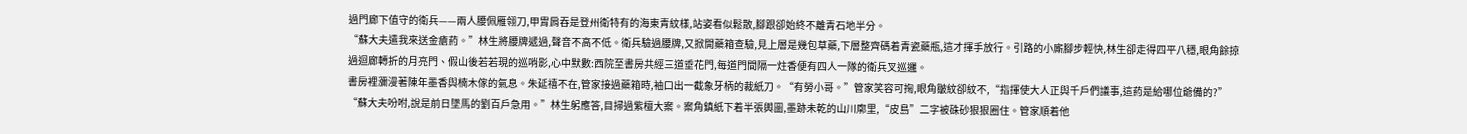過門廊下值守的衛兵——兩人腰佩雁翎刀,甲胄肩吞是登州衛特有的海東青紋樣,站姿看似鬆散,腳跟卻始終不離青石地半分。
“蘇大夫遣我來送金瘡葯。”林生將腰牌遞過,聲音不高不低。衛兵驗過腰牌,又掀開藥箱查驗,見上層是幾包草藥,下層整齊碼着青瓷藥瓶,這才揮手放行。引路的小廝腳步輕快,林生卻走得四平八穩,眼角餘掠過迴廊轉折的月亮門、假山後若若現的巡哨影,心中默數:西院至書房共經三道垂花門,每道門間隔一炷香便有四人一隊的衛兵叉巡邏。
書房裡瀰漫著陳年墨香與楠木傢的氣息。朱延禧不在,管家接過藥箱時,袖口出一截象牙柄的裁紙刀。“有勞小哥。”管家笑容可掬,眼角皺紋卻紋不,“指揮使大人正與千戶們議事,這葯是給哪位爺備的?”
“蘇大夫吩咐,說是前日墜馬的劉百戶急用。”林生躬應答,目掃過紫檀大案。案角鎮紙下着半張輿圖,墨跡未乾的山川廓里,“皮島”二字被硃砂狠狠圈住。管家順着他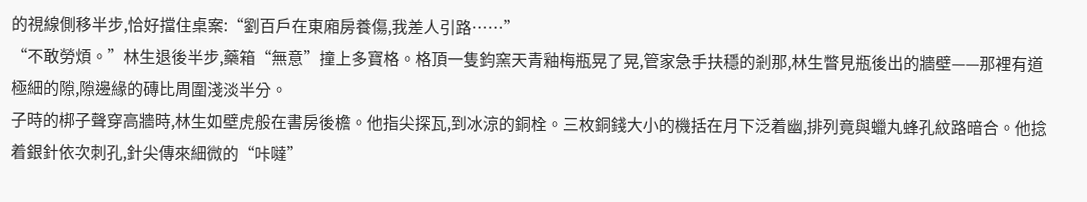的視線側移半步,恰好擋住桌案:“劉百戶在東廂房養傷,我差人引路……”
“不敢勞煩。”林生退後半步,藥箱“無意”撞上多寶格。格頂一隻鈞窯天青釉梅瓶晃了晃,管家急手扶穩的剎那,林生瞥見瓶後出的牆壁——那裡有道極細的隙,隙邊緣的磚比周圍淺淡半分。
子時的梆子聲穿高牆時,林生如壁虎般在書房後檐。他指尖探瓦,到冰涼的銅栓。三枚銅錢大小的機括在月下泛着幽,排列竟與蠟丸蜂孔紋路暗合。他捻着銀針依次刺孔,針尖傳來細微的“咔噠”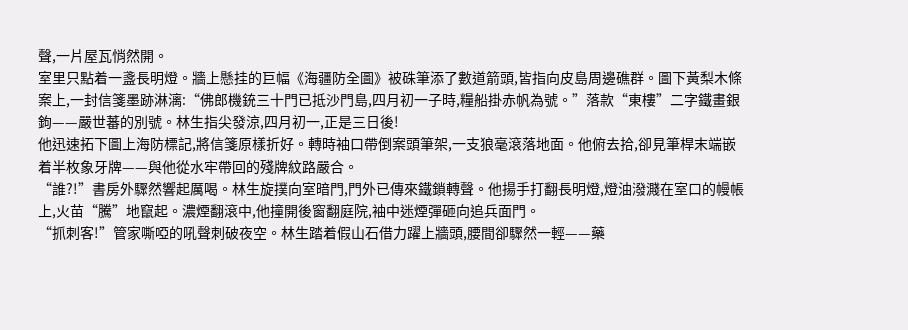聲,一片屋瓦悄然開。
室里只點着一盞長明燈。牆上懸挂的巨幅《海疆防全圖》被硃筆添了數道箭頭,皆指向皮島周邊礁群。圖下黃梨木條案上,一封信箋墨跡淋漓:“佛郎機銃三十門已抵沙門島,四月初一子時,糧船掛赤帆為號。”落款“東樓”二字鐵畫銀鉤——嚴世蕃的別號。林生指尖發涼,四月初一,正是三日後!
他迅速拓下圖上海防標記,將信箋原樣折好。轉時袖口帶倒案頭筆架,一支狼毫滾落地面。他俯去拾,卻見筆桿末端嵌着半枚象牙牌——與他從水牢帶回的殘牌紋路嚴合。
“誰?!”書房外驟然響起厲喝。林生旋撲向室暗門,門外已傳來鐵鎖轉聲。他揚手打翻長明燈,燈油潑濺在室口的幔帳上,火苗“騰”地竄起。濃煙翻滾中,他撞開後窗翻庭院,袖中迷煙彈砸向追兵面門。
“抓刺客!”管家嘶啞的吼聲刺破夜空。林生踏着假山石借力躍上牆頭,腰間卻驟然一輕——藥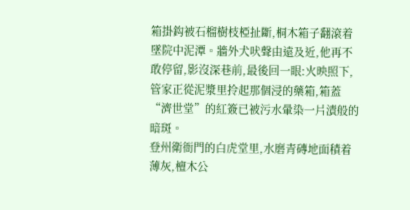箱掛鈎被石榴樹枝椏扯斷,桐木箱子翻滾着墜院中泥潭。牆外犬吠聲由遠及近,他再不敢停留,影沒深巷前,最後回一眼:火映照下,管家正從泥漿里拎起那個浸的藥箱,箱蓋“濟世堂”的紅簽已被污水暈染一片漬般的暗斑。
登州衛衙門的白虎堂里,水磨青磚地面積着薄灰,檀木公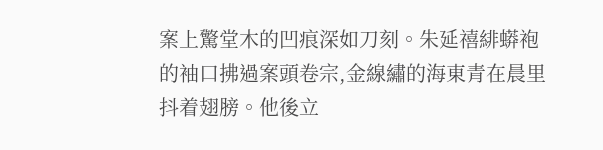案上驚堂木的凹痕深如刀刻。朱延禧緋蟒袍的袖口拂過案頭卷宗,金線繡的海東青在晨里抖着翅膀。他後立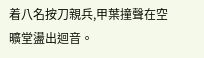着八名按刀親兵,甲葉撞聲在空曠堂盪出迴音。